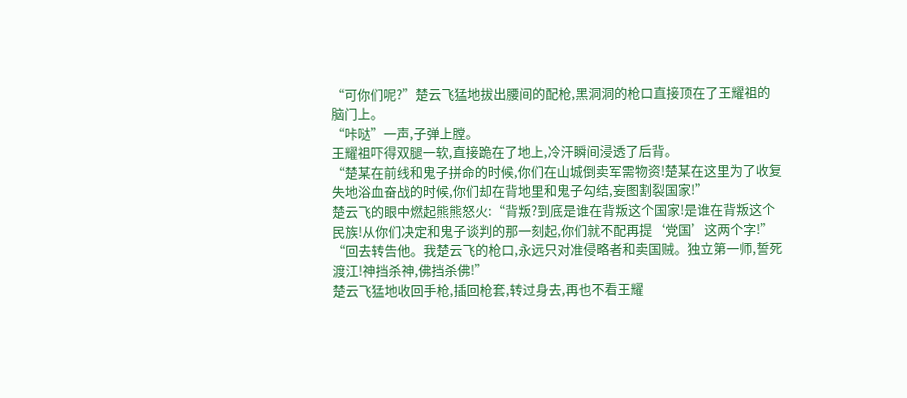“可你们呢?”楚云飞猛地拔出腰间的配枪,黑洞洞的枪口直接顶在了王耀祖的脑门上。
“咔哒”一声,子弹上膛。
王耀祖吓得双腿一软,直接跪在了地上,冷汗瞬间浸透了后背。
“楚某在前线和鬼子拼命的时候,你们在山城倒卖军需物资!楚某在这里为了收复失地浴血奋战的时候,你们却在背地里和鬼子勾结,妄图割裂国家!”
楚云飞的眼中燃起熊熊怒火:“背叛?到底是谁在背叛这个国家!是谁在背叛这个民族!从你们决定和鬼子谈判的那一刻起,你们就不配再提‘党国’这两个字!”
“回去转告他。我楚云飞的枪口,永远只对准侵略者和卖国贼。独立第一师,誓死渡江!神挡杀神,佛挡杀佛!”
楚云飞猛地收回手枪,插回枪套,转过身去,再也不看王耀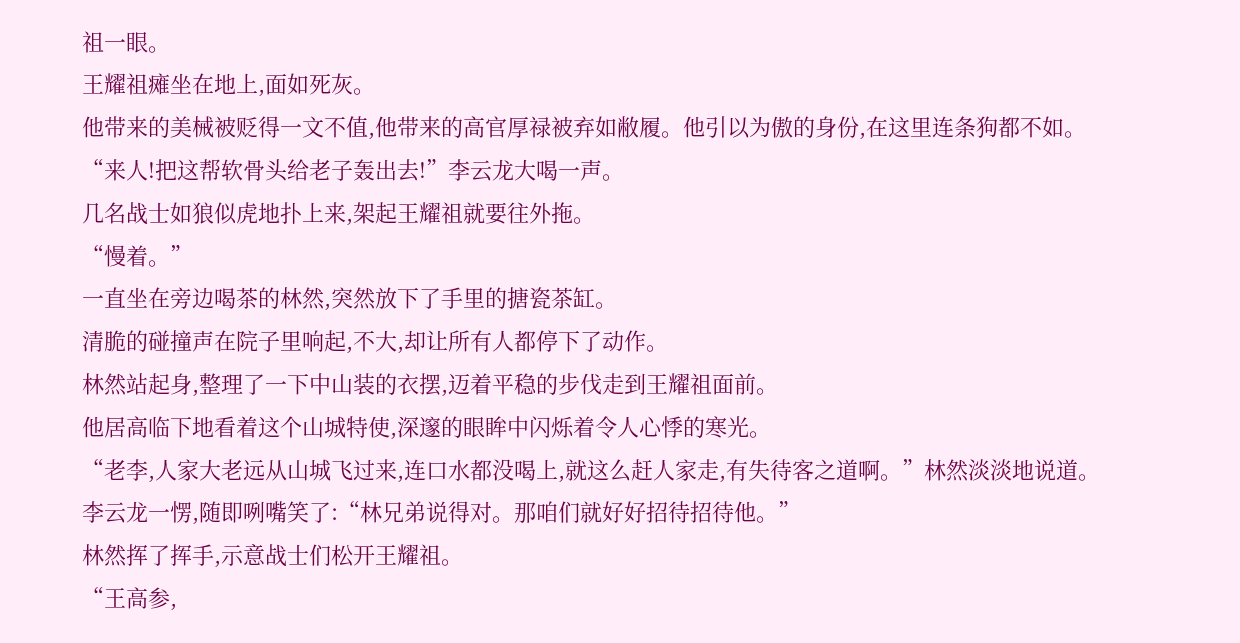祖一眼。
王耀祖瘫坐在地上,面如死灰。
他带来的美械被贬得一文不值,他带来的高官厚禄被弃如敝履。他引以为傲的身份,在这里连条狗都不如。
“来人!把这帮软骨头给老子轰出去!”李云龙大喝一声。
几名战士如狼似虎地扑上来,架起王耀祖就要往外拖。
“慢着。”
一直坐在旁边喝茶的林然,突然放下了手里的搪瓷茶缸。
清脆的碰撞声在院子里响起,不大,却让所有人都停下了动作。
林然站起身,整理了一下中山装的衣摆,迈着平稳的步伐走到王耀祖面前。
他居高临下地看着这个山城特使,深邃的眼眸中闪烁着令人心悸的寒光。
“老李,人家大老远从山城飞过来,连口水都没喝上,就这么赶人家走,有失待客之道啊。”林然淡淡地说道。
李云龙一愣,随即咧嘴笑了:“林兄弟说得对。那咱们就好好招待招待他。”
林然挥了挥手,示意战士们松开王耀祖。
“王高参,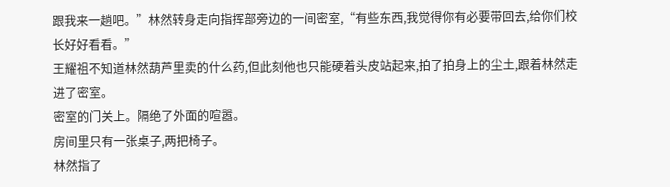跟我来一趟吧。”林然转身走向指挥部旁边的一间密室,“有些东西,我觉得你有必要带回去,给你们校长好好看看。”
王耀祖不知道林然葫芦里卖的什么药,但此刻他也只能硬着头皮站起来,拍了拍身上的尘土,跟着林然走进了密室。
密室的门关上。隔绝了外面的喧嚣。
房间里只有一张桌子,两把椅子。
林然指了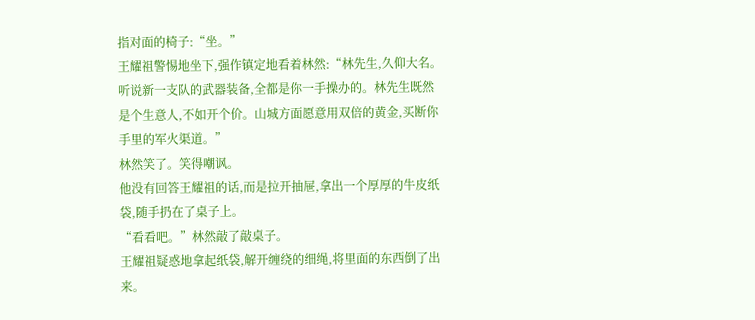指对面的椅子:“坐。”
王耀祖警惕地坐下,强作镇定地看着林然:“林先生,久仰大名。听说新一支队的武器装备,全都是你一手操办的。林先生既然是个生意人,不如开个价。山城方面愿意用双倍的黄金,买断你手里的军火渠道。”
林然笑了。笑得嘲讽。
他没有回答王耀祖的话,而是拉开抽屉,拿出一个厚厚的牛皮纸袋,随手扔在了桌子上。
“看看吧。”林然敲了敲桌子。
王耀祖疑惑地拿起纸袋,解开缠绕的细绳,将里面的东西倒了出来。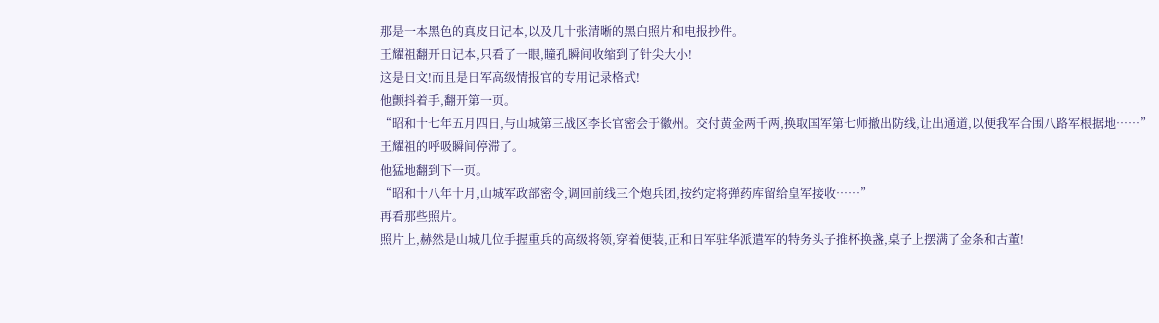那是一本黑色的真皮日记本,以及几十张清晰的黑白照片和电报抄件。
王耀祖翻开日记本,只看了一眼,瞳孔瞬间收缩到了针尖大小!
这是日文!而且是日军高级情报官的专用记录格式!
他颤抖着手,翻开第一页。
“昭和十七年五月四日,与山城第三战区李长官密会于徽州。交付黄金两千两,换取国军第七师撤出防线,让出通道,以便我军合围八路军根据地……”
王耀祖的呼吸瞬间停滞了。
他猛地翻到下一页。
“昭和十八年十月,山城军政部密令,调回前线三个炮兵团,按约定将弹药库留给皇军接收……”
再看那些照片。
照片上,赫然是山城几位手握重兵的高级将领,穿着便装,正和日军驻华派遣军的特务头子推杯换盏,桌子上摆满了金条和古董!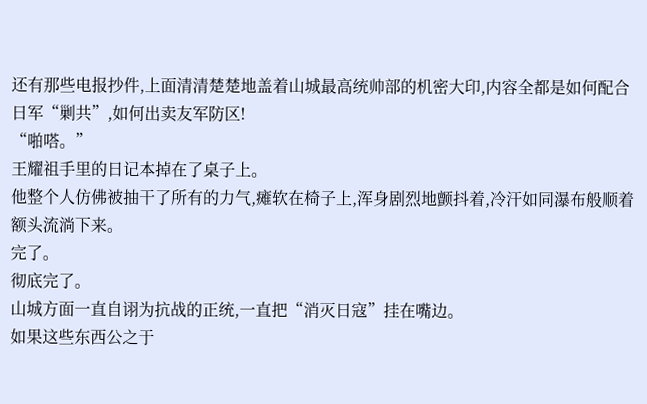还有那些电报抄件,上面清清楚楚地盖着山城最高统帅部的机密大印,内容全都是如何配合日军“剿共”,如何出卖友军防区!
“啪嗒。”
王耀祖手里的日记本掉在了桌子上。
他整个人仿佛被抽干了所有的力气,瘫软在椅子上,浑身剧烈地颤抖着,冷汗如同瀑布般顺着额头流淌下来。
完了。
彻底完了。
山城方面一直自诩为抗战的正统,一直把“消灭日寇”挂在嘴边。
如果这些东西公之于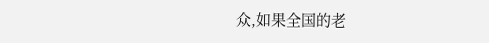众,如果全国的老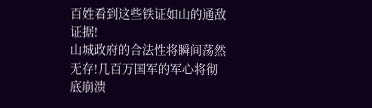百姓看到这些铁证如山的通敌证据!
山城政府的合法性将瞬间荡然无存!几百万国军的军心将彻底崩溃